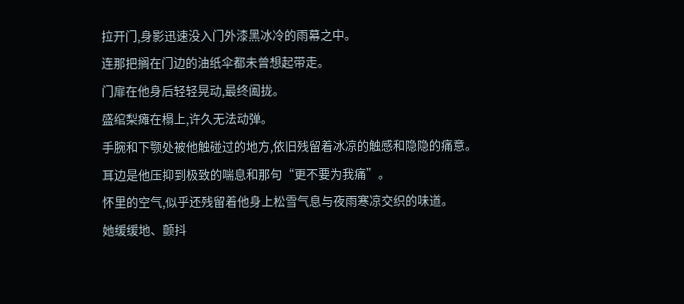拉开门,身影迅速没入门外漆黑冰冷的雨幕之中。
连那把搁在门边的油纸伞都未曾想起带走。
门扉在他身后轻轻晃动,最终阖拢。
盛绾梨瘫在榻上,许久无法动弹。
手腕和下颚处被他触碰过的地方,依旧残留着冰凉的触感和隐隐的痛意。
耳边是他压抑到极致的喘息和那句“更不要为我痛”。
怀里的空气,似乎还残留着他身上松雪气息与夜雨寒凉交织的味道。
她缓缓地、颤抖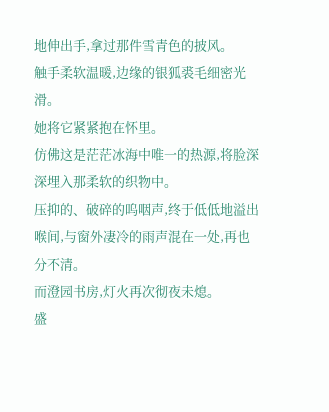地伸出手,拿过那件雪青色的披风。
触手柔软温暖,边缘的银狐裘毛细密光滑。
她将它紧紧抱在怀里。
仿佛这是茫茫冰海中唯一的热源,将脸深深埋入那柔软的织物中。
压抑的、破碎的呜咽声,终于低低地溢出喉间,与窗外凄冷的雨声混在一处,再也分不清。
而澄园书房,灯火再次彻夜未熄。
盛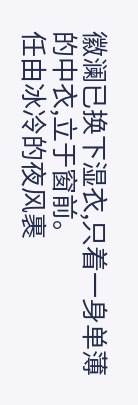徽澜已换下湿衣,只着一身单薄的中衣,立于窗前。
任由冰冷的夜风裹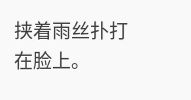挟着雨丝扑打在脸上。